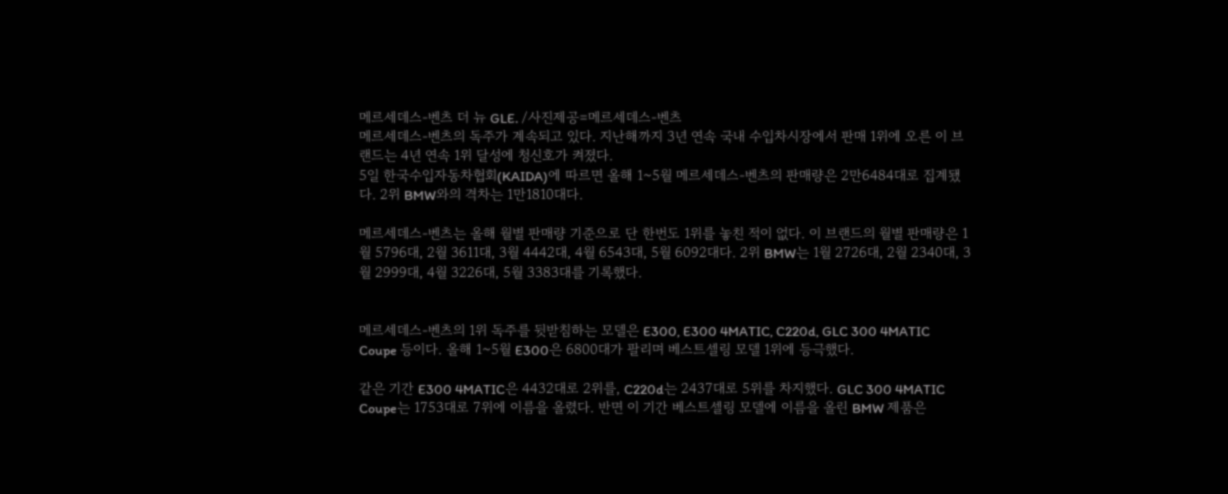메르세데스-벤츠 더 뉴 GLE. /사진제공=메르세데스-벤츠
메르세데스-벤츠의 독주가 계속되고 있다. 지난해까지 3년 연속 국내 수입차시장에서 판매 1위에 오른 이 브랜드는 4년 연속 1위 달성에 청신호가 켜졌다.
5일 한국수입자동차협회(KAIDA)에 따르면 올해 1~5월 메르세데스-벤츠의 판매량은 2만6484대로 집계됐다. 2위 BMW와의 격차는 1만1810대다.

메르세데스-벤츠는 올해 월별 판매량 기준으로 단 한번도 1위를 놓친 적이 없다. 이 브랜드의 월별 판매량은 1월 5796대, 2월 3611대, 3월 4442대, 4월 6543대, 5월 6092대다. 2위 BMW는 1월 2726대, 2월 2340대, 3월 2999대, 4월 3226대, 5월 3383대를 기록했다.


메르세데스-벤츠의 1위 독주를 뒷받침하는 모델은 E300, E300 4MATIC, C220d, GLC 300 4MATIC Coupe 등이다. 올해 1~5월 E300은 6800대가 팔리며 베스트셀링 모델 1위에 등극했다.

같은 기간 E300 4MATIC은 4432대로 2위를, C220d는 2437대로 5위를 차지했다. GLC 300 4MATIC Coupe는 1753대로 7위에 이름을 올렸다. 반면 이 기간 베스트셀링 모델에 이름을 올린 BMW 제품은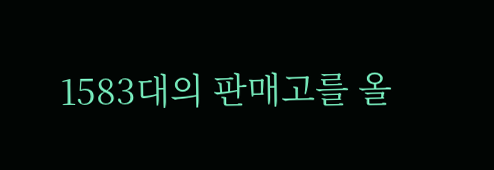1583대의 판매고를 올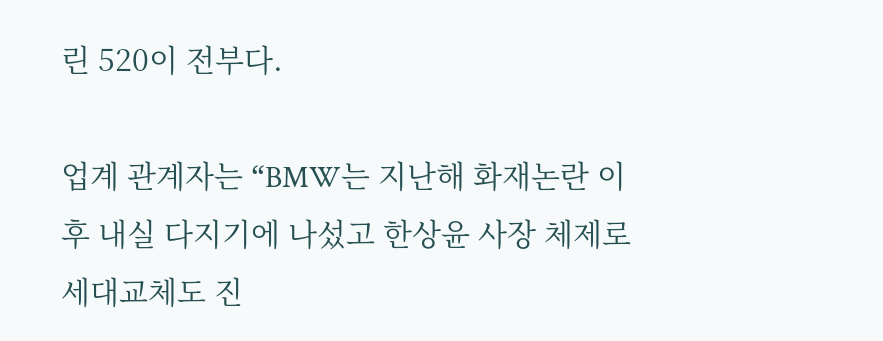린 520이 전부다.

업계 관계자는 “BMW는 지난해 화재논란 이후 내실 다지기에 나섰고 한상윤 사장 체제로 세대교체도 진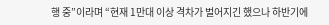행 중”이라며 “현재 1만대 이상 격차가 벌어지긴 했으나 하반기에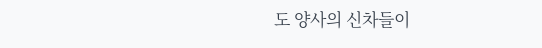도 양사의 신차들이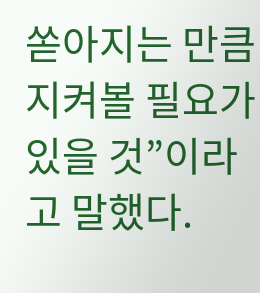쏟아지는 만큼 지켜볼 필요가 있을 것”이라고 말했다.